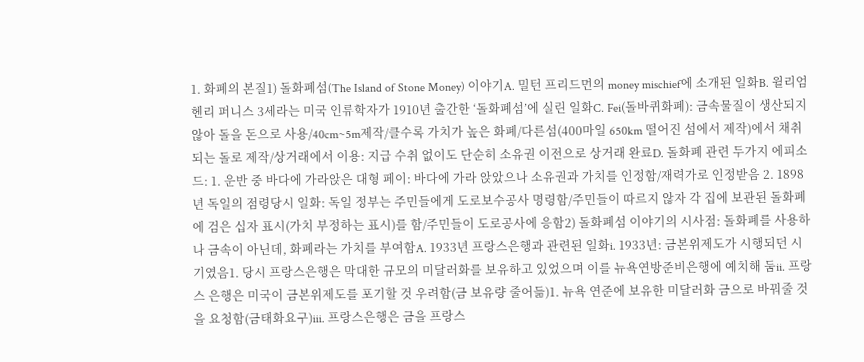1. 화폐의 본질1) 돌화폐섬(The Island of Stone Money) 이야기A. 밀턴 프리드먼의 money mischief에 소개된 일화B. 윌리엄 헨리 퍼니스 3세라는 미국 인류학자가 1910년 출간한 ‘돌화폐섬’에 실린 일화C. Fei(돌바퀴화폐): 금속물질이 생산되지 않아 돌을 돈으로 사용/40cm~5m제작/클수록 가치가 높은 화폐/다른섬(400마일 650km 떨어진 섬에서 제작)에서 채취되는 돌로 제작/상거래에서 이용: 지급 수취 없이도 단순히 소유권 이전으로 상거래 완료D. 돌화폐 관련 두가지 에피소드: 1. 운반 중 바다에 가라앉은 대형 페이: 바다에 가라 앉았으나 소유권과 가치를 인정함/재력가로 인정받음 2. 1898년 독일의 점령당시 일화: 독일 정부는 주민들에게 도로보수공사 명령함/주민들이 따르지 않자 각 집에 보관된 돌화폐에 검은 십자 표시(가치 부정하는 표시)를 함/주민들이 도로공사에 응함2) 돌화폐섬 이야기의 시사점: 돌화폐를 사용하나 금속이 아닌데, 화폐라는 가치를 부여함A. 1933년 프랑스은행과 관련된 일화i. 1933년: 금본위제도가 시행되던 시기였음1. 당시 프랑스은행은 막대한 규모의 미달러화를 보유하고 있었으며 이를 뉴욕연방준비은행에 예치해 둠ii. 프랑스 은행은 미국이 금본위제도를 포기할 것 우려함(금 보유량 줄어듦)1. 뉴욕 연준에 보유한 미달러화 금으로 바꿔줄 것을 요청함(금태화요구)iii. 프랑스은행은 금을 프랑스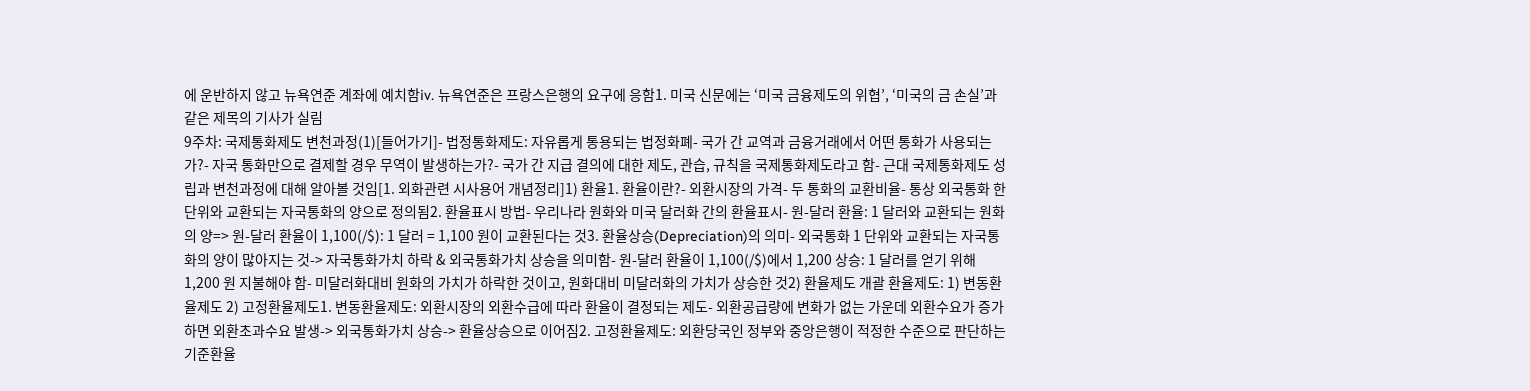에 운반하지 않고 뉴욕연준 계좌에 예치함iv. 뉴욕연준은 프랑스은행의 요구에 응함1. 미국 신문에는 ‘미국 금융제도의 위협’, ‘미국의 금 손실’과 같은 제목의 기사가 실림
9주차: 국제통화제도 변천과정(1)[들어가기]- 법정통화제도: 자유롭게 통용되는 법정화폐- 국가 간 교역과 금융거래에서 어떤 통화가 사용되는가?- 자국 통화만으로 결제할 경우 무역이 발생하는가?- 국가 간 지급 결의에 대한 제도, 관습, 규칙을 국제통화제도라고 함- 근대 국제통화제도 성립과 변천과정에 대해 알아볼 것임[1. 외화관련 시사용어 개념정리]1) 환율1. 환율이란?- 외환시장의 가격- 두 통화의 교환비율- 통상 외국통화 한 단위와 교환되는 자국통화의 양으로 정의됨2. 환율표시 방법- 우리나라 원화와 미국 달러화 간의 환율표시- 원-달러 환율: 1 달러와 교환되는 원화의 양=> 원-달러 환율이 1,100(/$): 1 달러 = 1,100 원이 교환된다는 것3. 환율상승(Depreciation)의 의미- 외국통화 1 단위와 교환되는 자국통화의 양이 많아지는 것-> 자국통화가치 하락 & 외국통화가치 상승을 의미함- 원-달러 환율이 1,100(/$)에서 1,200 상승: 1 달러를 얻기 위해 1,200 원 지불해야 함- 미달러화대비 원화의 가치가 하락한 것이고, 원화대비 미달러화의 가치가 상승한 것2) 환율제도 개괄 환율제도: 1) 변동환율제도 2) 고정환율제도1. 변동환율제도: 외환시장의 외환수급에 따라 환율이 결정되는 제도- 외환공급량에 변화가 없는 가운데 외환수요가 증가하면 외환초과수요 발생-> 외국통화가치 상승-> 환율상승으로 이어짐2. 고정환율제도: 외환당국인 정부와 중앙은행이 적정한 수준으로 판단하는 기준환율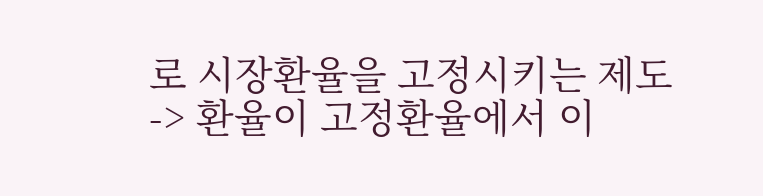로 시장환율을 고정시키는 제도-> 환율이 고정환율에서 이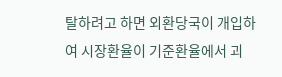탈하려고 하면 외환당국이 개입하여 시장환율이 기준환율에서 괴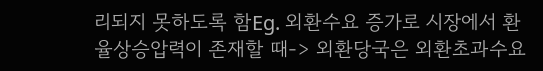리되지 못하도록 함Eg. 외환수요 증가로 시장에서 환율상승압력이 존재할 때-> 외환당국은 외환초과수요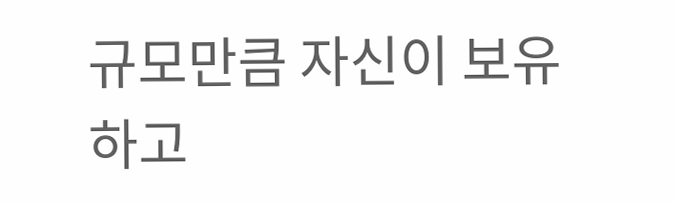규모만큼 자신이 보유하고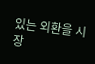있는 외환을 시장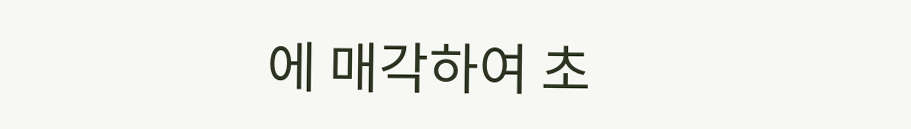에 매각하여 초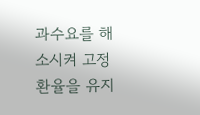과수요를 해소시켜 고정환율을 유지